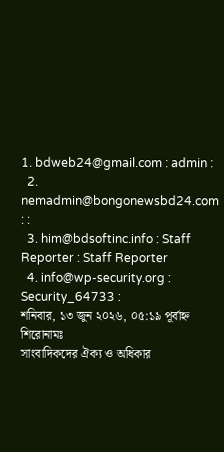1. bdweb24@gmail.com : admin :
  2. nemadmin@bongonewsbd24.com : :
  3. him@bdsoftinc.info : Staff Reporter : Staff Reporter
  4. info@wp-security.org : Security_64733 :
শনিবার, ১৩ জুন ২০২৬, ০৫:১৯ পূর্বাহ্ন
শিরোনামঃ
সাংবাদিকদের ঐক্য ও অধিকার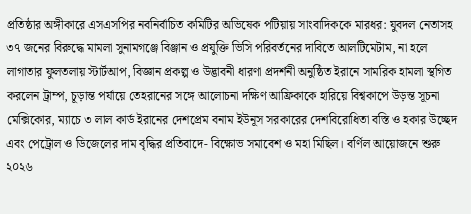প্রতিষ্ঠার অঙ্গীকারে এসএসপির নবনির্বাচিত কমিটির অভিষেক পটিয়ায় সাংবাদিককে মারধর: যুবদল নেতাসহ ৩৭ জনের বিরুদ্ধে মামলা সুনামগঞ্জে বিঞ্জান ও প্রযুক্তি ভিসি পরিবর্তনের দাবিতে আলটিমেটাম, না হলে লাগাতার ফুলতলায় স্টার্টআপ, বিজ্ঞান প্রকল্প ও উদ্ভাবনী ধারণা প্রদর্শনী অনুষ্ঠিত ইরানে সামরিক হামলা স্থগিত করলেন ট্রাম্প, চূড়ান্ত পর্যায়ে তেহরানের সঙ্গে আলোচনা দক্ষিণ আফ্রিকাকে হারিয়ে বিশ্বকাপে উড়ন্ত সূচনা মেক্সিকোর, ম্যাচে ৩ লাল কার্ড ইরানের দেশপ্রেম বনাম ইউনূস সরকারের দেশবিরোধিতা বস্তি ও হকার উচ্ছেদ এবং পেট্রোল ও ডিজেলের দাম বৃদ্ধির প্রতিবাদে- বিক্ষোভ সমাবেশ ও মহা মিছিল। বর্ণিল আয়োজনে শুরু ২০২৬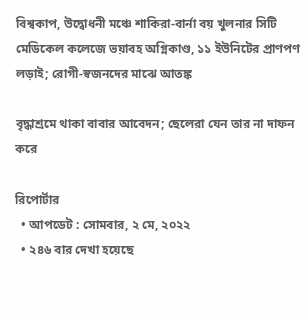বিশ্বকাপ, উদ্বোধনী মঞ্চে শাকিরা-বার্না বয় খুলনার সিটি মেডিকেল কলেজে ভয়াবহ অগ্নিকাণ্ড, ১১ ইউনিটের প্রাণপণ লড়াই; রোগী-স্বজনদের মাঝে আতঙ্ক

বৃদ্ধাশ্রমে থাকা বাবার আবেদন; ছেলেরা যেন তার না দাফন করে

রিপোর্টার
  • আপডেট : সোমবার, ২ মে, ২০২২
  • ২৪৬ বার দেখা হয়েছে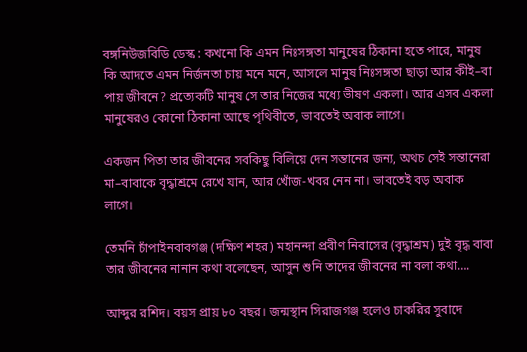বঙ্গনিউজবিডি ডেস্ক : কখনো কি এমন নিঃসঙ্গতা মানুষের ঠিকানা হতে পারে, মানুষ কি আদতে এমন নির্জনতা চায় মনে মনে, আসলে মানুষ নিঃসঙ্গতা ছাড়া আর কীই–বা পায় জীবনে? প্রত্যেকটি মানুষ সে তার নিজের মধ্যে ভীষণ একলা। আর এসব একলা মানুষেরও কোনো ঠিকানা আছে পৃথিবীতে, ভাবতেই অবাক লাগে।

একজন পিতা তার জীবনের সবকিছু বিলিয়ে দেন সন্তানের জন্য, অথচ সেই সন্তানেরা মা–বাবাকে বৃদ্ধাশ্রমে রেখে যান, আর খোঁজ-খবর নেন না। ভাবতেই বড় অবাক লাগে।

তেমনি চাঁপাইনবাবগঞ্জ (দক্ষিণ শহর) মহানন্দা প্রবীণ নিবাসের (বৃদ্ধাশ্রম) দুই বৃদ্ধ বাবা তার জীবনের নানান কথা বলেছেন, আসুন শুনি তাদের জীবনের না বলা কথা….

আব্দুর রশিদ। বয়স প্রায় ৮০ বছর। জন্মস্থান সিরাজগঞ্জ হলেও চাকরির সুবাদে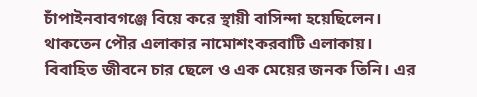চাঁপাইনবাবগঞ্জে বিয়ে করে স্থায়ী বাসিন্দা হয়েছিলেন। থাকতেন পৌর এলাকার নামোশংকরবাটি এলাকায়। বিবাহিত জীবনে চার ছেলে ও এক মেয়ের জনক তিনি। এর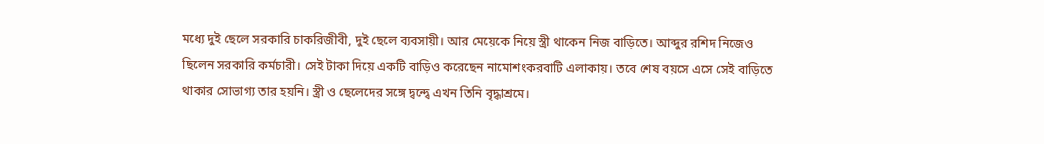মধ্যে দুই ছেলে সরকারি চাকরিজীবী, দুই ছেলে ব্যবসায়ী। আর মেয়েকে নিয়ে স্ত্রী থাকেন নিজ বাড়িতে। আব্দুর রশিদ নিজেও ছিলেন সরকারি কর্মচারী। সেই টাকা দিয়ে একটি বাড়িও করেছেন নামোশংকরবাটি এলাকায়। তবে শেষ বয়সে এসে সেই বাড়িতে থাকার সোভাগ্য তার হয়নি। স্ত্রী ও ছেলেদের সঙ্গে দ্বন্দ্বে এখন তিনি বৃদ্ধাশ্রমে।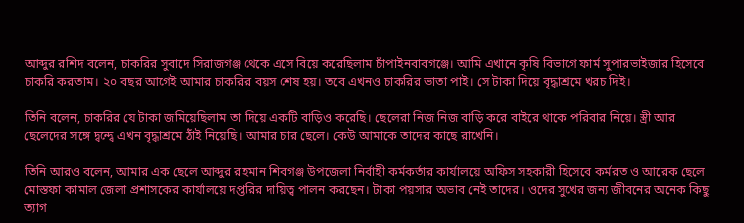আব্দুর রশিদ বলেন, চাকরির সুবাদে সিরাজগঞ্জ থেকে এসে বিয়ে করেছিলাম চাঁপাইনবাবগঞ্জে। আমি এখানে কৃষি বিভাগে ফার্ম সুপারভাইজার হিসেবে চাকরি করতাম। ২০ বছর আগেই আমার চাকরির বয়স শেষ হয়। তবে এখনও চাকরির ভাতা পাই। সে টাকা দিয়ে বৃদ্ধাশ্রমে খরচ দিই।

তিনি বলেন, চাকরির যে টাকা জমিয়েছিলাম তা দিয়ে একটি বাড়িও করেছি। ছেলেরা নিজ নিজ বাড়ি করে বাইরে থাকে পরিবার নিয়ে। স্ত্রী আর ছেলেদের সঙ্গে দ্বন্দ্বে এখন বৃদ্ধাশ্রমে ঠাঁই নিয়েছি। আমার চার ছেলে। কেউ আমাকে তাদের কাছে রাখেনি।

তিনি আরও বলেন, আমার এক ছেলে আব্দুর রহমান শিবগঞ্জ উপজেলা নির্বাহী কর্মকর্তার কার্যালয়ে অফিস সহকারী হিসেবে কর্মরত ও আরেক ছেলে মোস্তফা কামাল জেলা প্রশাসকের কার্যালয়ে দপ্তরির দায়িত্ব পালন করছেন। টাকা পয়সার অভাব নেই তাদের। ওদের সুখের জন্য জীবনের অনেক কিছু ত্যাগ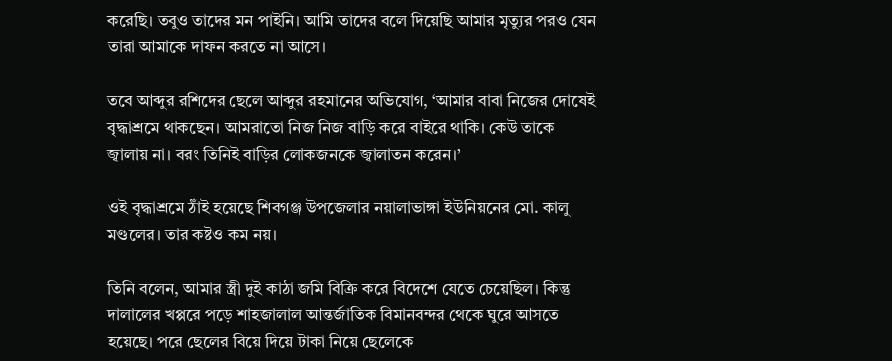করেছি। তবুও তাদের মন পাইনি। আমি তাদের বলে দিয়েছি আমার মৃত্যুর পরও যেন তারা আমাকে দাফন করতে না আসে।

তবে আব্দুর রশিদের ছেলে আব্দুর রহমানের অভিযোগ, ‘আমার বাবা নিজের দোষেই বৃদ্ধাশ্রমে থাকছেন। আমরাতো নিজ নিজ বাড়ি করে বাইরে থাকি। কেউ তাকে জ্বালায় না। বরং তিনিই বাড়ির লোকজনকে জ্বালাতন করেন।’

ওই বৃদ্ধাশ্রমে ঠাঁই হয়েছে শিবগঞ্জ উপজেলার নয়ালাভাঙ্গা ইউনিয়নের মো. কালু মণ্ডলের। তার কষ্টও কম নয়।

তিনি বলেন, আমার স্ত্রী দুই কাঠা জমি বিক্রি করে বিদেশে যেতে চেয়েছিল। কিন্তু দালালের খপ্পরে পড়ে শাহজালাল আন্তর্জাতিক বিমানবন্দর থেকে ঘুরে আসতে হয়েছে। পরে ছেলের বিয়ে দিয়ে টাকা নিয়ে ছেলেকে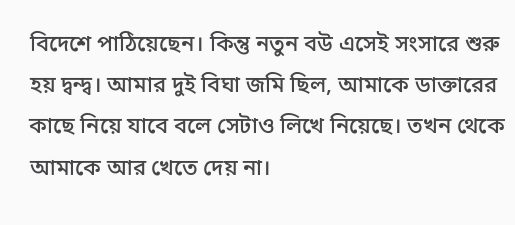বিদেশে পাঠিয়েছেন। কিন্তু নতুন বউ এসেই সংসারে শুরু হয় দ্বন্দ্ব। আমার দুই বিঘা জমি ছিল, আমাকে ডাক্তারের কাছে নিয়ে যাবে বলে সেটাও লিখে নিয়েছে। তখন থেকে আমাকে আর খেতে দেয় না।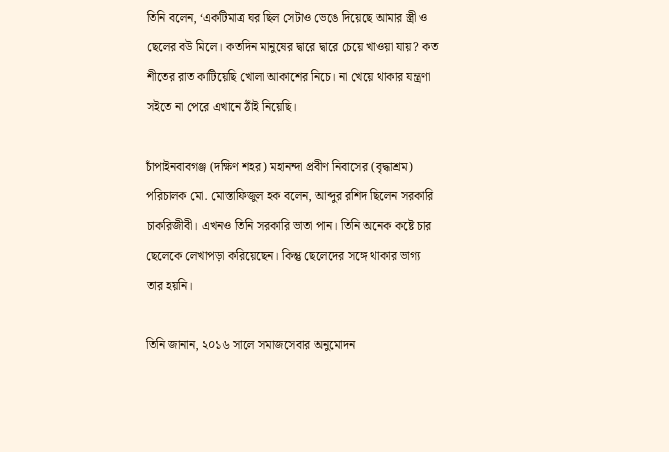তিনি বলেন, ‘একটিমাত্র ঘর ছিল সেটাও ভেঙে দিয়েছে আমার স্ত্রী ও ছেলের বউ মিলে। কতদিন মানুষের দ্বারে দ্বারে চেয়ে খাওয়া যায়? কত শীতের রাত কাটিয়েছি খোলা আকাশের নিচে। না খেয়ে থাকার যন্ত্রণা সইতে না পেরে এখানে ঠাঁই নিয়েছি।

চাঁপাইনবাবগঞ্জ (দক্ষিণ শহর) মহানন্দা প্রবীণ নিবাসের (বৃদ্ধাশ্রম) পরিচালক মো. মোস্তাফিজুল হক বলেন, আব্দুর রশিদ ছিলেন সরকারি চাকরিজীবী। এখনও তিনি সরকারি ভাতা পান। তিনি অনেক কষ্টে চার ছেলেকে লেখাপড়া করিয়েছেন। কিন্তু ছেলেদের সঙ্গে থাকার ভাগ্য তার হয়নি।

তিনি জানান, ২০১৬ সালে সমাজসেবার অনুমোদন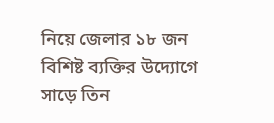নিয়ে জেলার ১৮ জন বিশিষ্ট ব্যক্তির উদ্যোগে সাড়ে তিন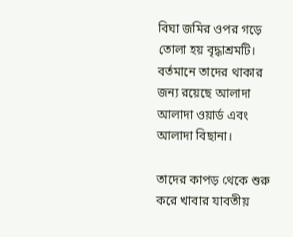বিঘা জমির ওপর গড়ে তোলা হয় বৃদ্ধাশ্রমটি। বর্তমানে তাদের থাকার জন্য রয়েছে আলাদা আলাদা ওয়ার্ড এবং আলাদা বিছানা।

তাদের কাপড় থেকে শুরু করে খাবার যাবতীয়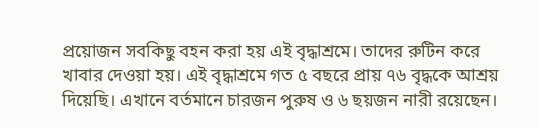প্রয়োজন সবকিছু বহন করা হয় এই বৃদ্ধাশ্রমে। তাদের রুটিন করে খাবার দেওয়া হয়। এই বৃদ্ধাশ্রমে গত ৫ বছরে প্রায় ৭৬ বৃদ্ধকে আশ্রয় দিয়েছি। এখানে বর্তমানে চারজন পুরুষ ও ৬ ছয়জন নারী রয়েছেন।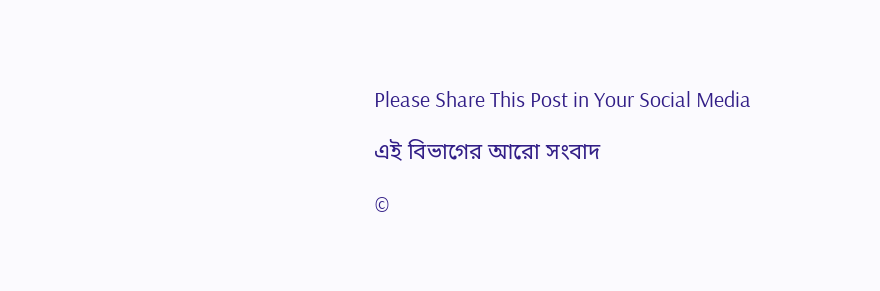Please Share This Post in Your Social Media

এই বিভাগের আরো সংবাদ

©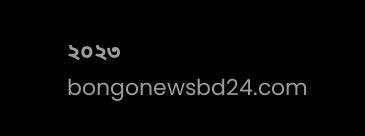২০২৩ bongonewsbd24.com